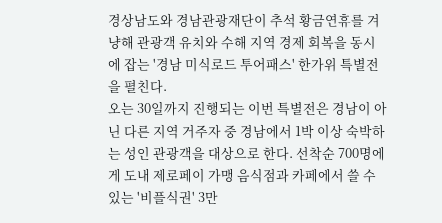경상남도와 경남관광재단이 추석 황금연휴를 겨냥해 관광객 유치와 수해 지역 경제 회복을 동시에 잡는 '경남 미식로드 투어패스' 한가위 특별전을 펼친다.
오는 30일까지 진행되는 이번 특별전은 경남이 아닌 다른 지역 거주자 중 경남에서 1박 이상 숙박하는 성인 관광객을 대상으로 한다. 선착순 700명에게 도내 제로페이 가맹 음식점과 카페에서 쓸 수 있는 '비플식권' 3만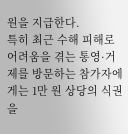원을 지급한다.
특히 최근 수해 피해로 어려움을 겪는 통영·거제를 방문하는 참가자에게는 1만 원 상당의 식권을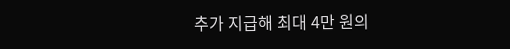추가 지급해 최대 4만 원의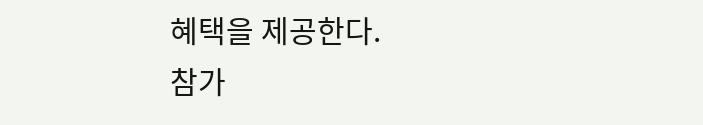혜택을 제공한다.
참가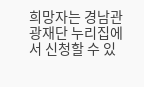희망자는 경남관광재단 누리집에서 신청할 수 있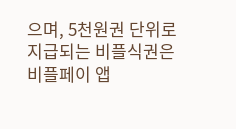으며, 5천원권 단위로 지급되는 비플식권은 비플페이 앱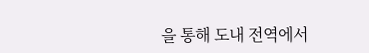을 통해 도내 전역에서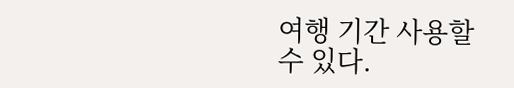여행 기간 사용할 수 있다.